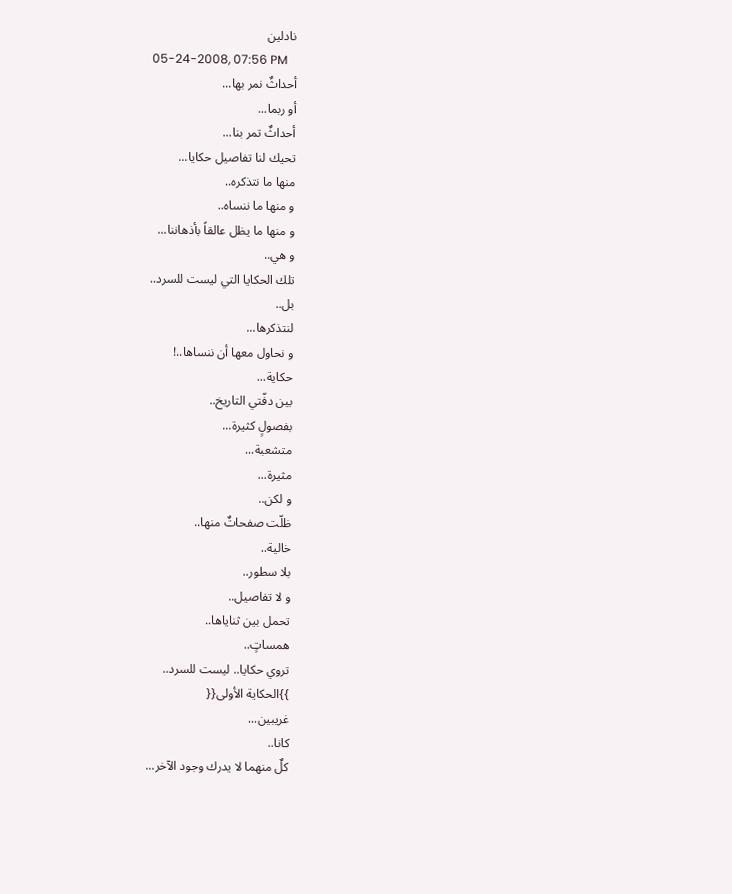نادلين
05-24-2008, 07:56 PM
أحداثٌ نمر بها...
أو ربما...
أحداثٌ تمر بنا...
تحيك لنا تفاصيل حكايا...
منها ما نتذكره..
و منها ما ننساه..
و منها ما يظل عالقاً بأذهاننا...
و هي..
تلك الحكايا التي ليست للسرد..
بل..
لنتذكرها...
و نحاول معها أن ننساها..!
حكاية...
بين دفّتي التاريخ..
بفصولٍ كثيرة...
متشعبة...
مثيرة...
و لكن..
ظلّت صفحاتٌ منها..
خالية..
بلا سطور..
و لا تفاصيل..
تحمل بين ثناياها..
همساتٍ..
تروي حكايا.. ليست للسرد..
}}الحكاية الأولى{{
غريبين...
كانا..
كلٌ منهما لا يدرك وجود الآخر...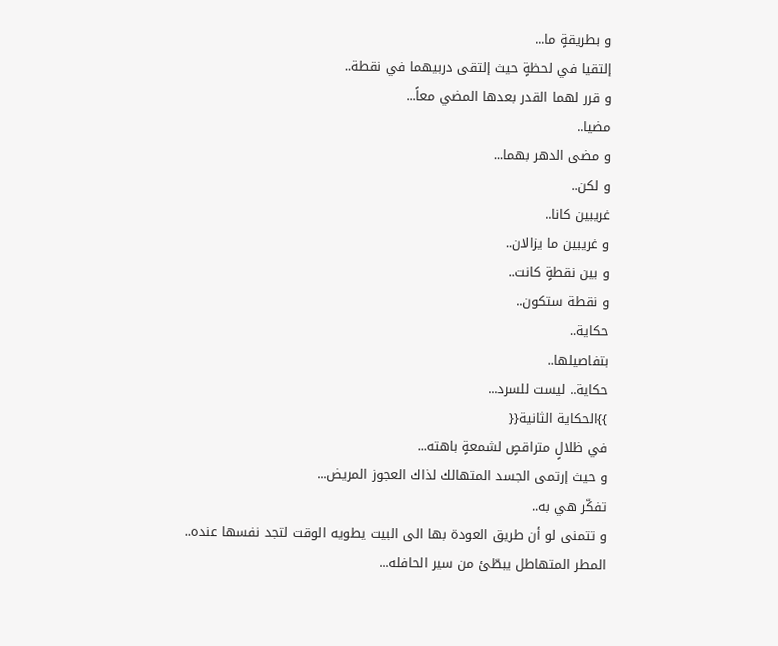و بطريقةٍ ما...
إلتقيا في لحظةٍ حيث إلتقى دربيهما في نقطة..
و قرر لهما القدر بعدها المضي معاً...
مضيا..
و مضى الدهر بهما...
و لكن..
غريبين كانا..
و غريبين ما يزالان..
و بين نقطةٍ كانت..
و نقطة ستكون..
حكاية..
بتفاصيلها..
حكاية.. ليست للسرد...
}}الحكاية الثانية{{
في ظلالٍ متراقصٍ لشمعةٍ باهته...
و حيث إرتمى الجسد المتهالك لذاك العجوز المريض...
تفكّر هي به..
و تتمنى لو أن طريق العودة بها الى البيت يطويه الوقت لتجد نفسها عنده..
المطر المتهاطل يبطّئ من سير الحافله...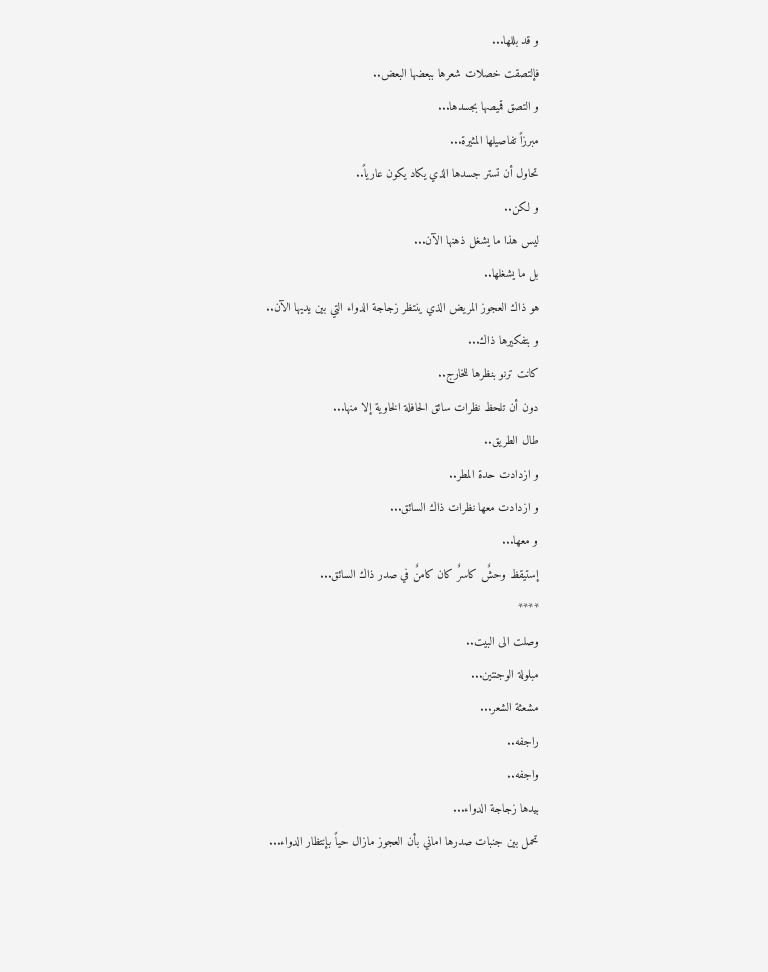و قد بللها...
فإلتصقت خصلات شعرها ببعضها البعض..
و التصق قميصها بجسدها...
مبرزاً تفاصيلها المثيرة...
تحاول أن تستر جسدها الذي يكاد يكون عارياً..
و لكن..
ليس هذا ما يشغل ذهنها الآن...
بل ما يشغلها..
هو ذاك العجوز المريض الذي ينتظر زجاجة الدواء التي بين يديها الآن..
و بتفكيرها ذاك...
كانت ترنو بنظرها للخارج..
دون أن تلحظ نظرات سائق الحافلة الخاوية إلا منها...
طال الطريق..
و ازدادت حدة المطر..
و ازدادت معها نظرات ذاك السائق...
و معها...
إستيقظ وحشٌ كاسرٌ كان كامنٌ في صدر ذاك السائق...
****
وصلت الى البيت..
مبلولة الوجنتين...
مشعثة الشعر...
راجفه..
واجفه..
بيدها زجاجة الدواء...
تحمل بين جنبات صدرها اماني بأن العجوز مازال حياً بإنتظار الدواء...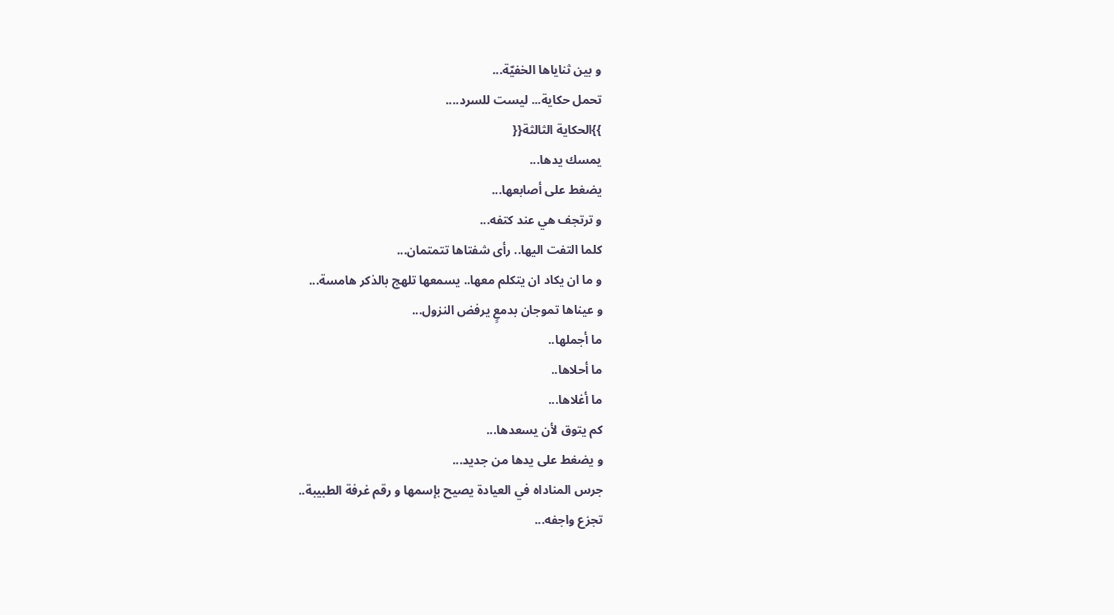و بين ثناياها الخفيّة...
تحمل حكاية... ليست للسرد....
}}الحكاية الثالثة{{
يمسك يدها...
يضغط على أصابعها...
و ترتجف هي عند كتفه...
كلما التفت اليها.. رأى شفتاها تتمتمان...
و ما ان يكاد ان يتكلم معها.. يسمعها تلهج بالذكر هامسة...
و عيناها تموجان بدمعٍ يرفض النزول...
ما أجملها..
ما أحلاها..
ما أغلاها...
كم يتوق لأن يسعدها...
و يضغط على يدها من جديد...
جرس المناداه في العيادة يصيح بإسمها و رقم غرفة الطبيبة..
تجزع واجفه...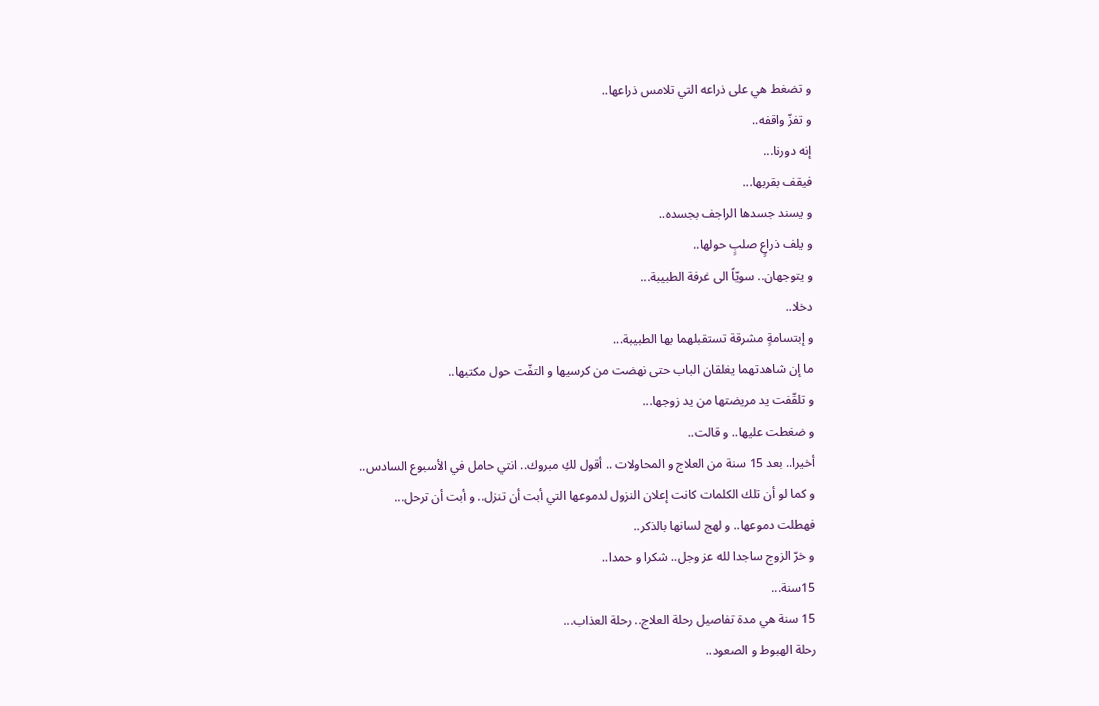و تضغط هي على ذراعه التي تلامس ذراعها..
و تفزّ واقفه..
إنه دورنا...
فيقف بقربها...
و يسند جسدها الراجف بجسده..
و يلف ذراعٍ صلبٍ حولها..
و يتوجهان.. سويّاً الى غرفة الطبيبة...
دخلا..
و إبتسامةٍ مشرقة تستقبلهما بها الطبيبة...
ما إن شاهدتهما يغلقان الباب حتى نهضت من كرسيها و التفّت حول مكتبها..
و تلقّفت يد مريضتها من يد زوجها...
و ضغطت عليها.. و قالت..
أخيرا.. بعد 15 سنة من العلاج و المحاولات .. أقول لكِ مبروك.. انتي حامل في الأسبوع السادس..
و كما لو أن تلك الكلمات كانت إعلان النزول لدموعها التي أبت أن تنزل.. و أبت أن ترحل...
فهطلت دموعها.. و لهج لسانها بالذكر..
و خرّ الزوج ساجدا لله عز وجل.. شكرا و حمدا..
15سنة...
15 سنة هي مدة تفاصيل رحلة العلاج.. رحلة العذاب...
رحلة الهبوط و الصعود..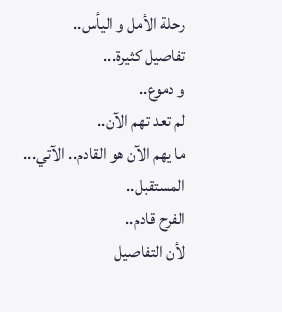رحلة الأمل و اليأس..
تفاصيل كثيرة...
و دموع..
لم تعد تهم الآن..
ما يهم الآن هو القادم.. الآتي...
المستقبل..
الفرح قادم..
لأن التفاصيل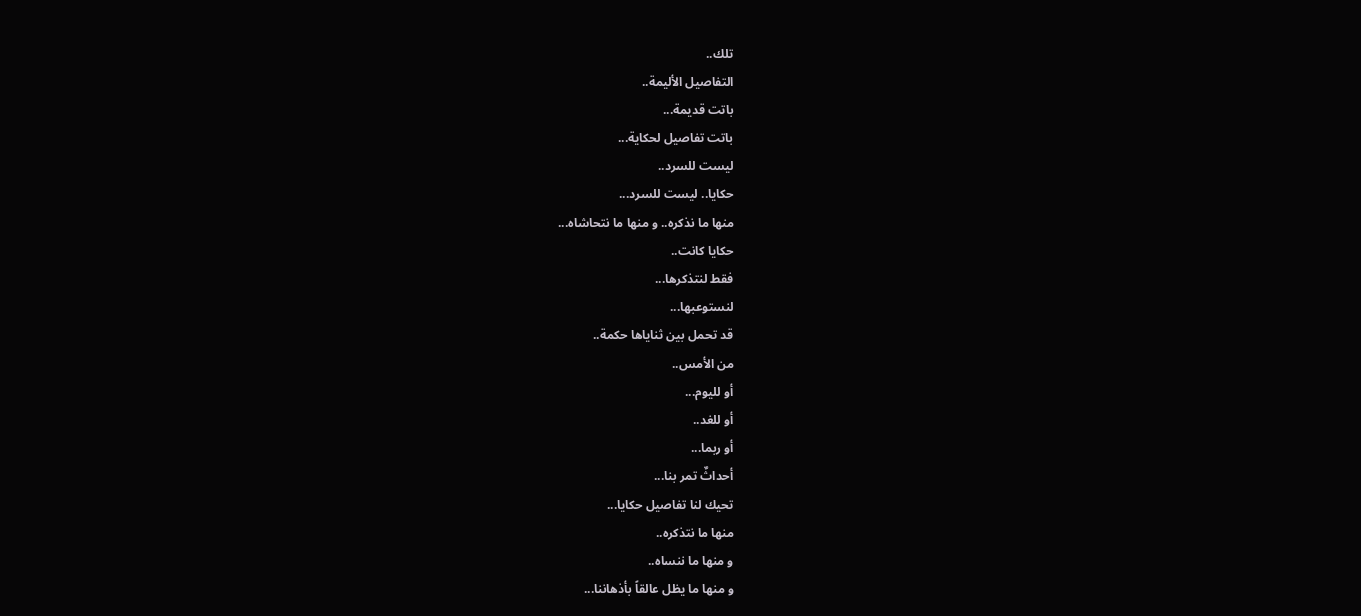تلك..
التفاصيل الأليمة..
باتت قديمة...
باتت تفاصيل لحكاية...
ليست للسرد..
حكايا.. ليست للسرد...
منها ما نذكره.. و منها ما نتحاشاه...
حكايا كانت..
فقط لنتذكرها...
لنستوعبها...
قد تحمل بين ثناياها حكمة..
من الأمس..
أو لليوم...
أو للغد..
أو ربما...
أحداثٌ تمر بنا...
تحيك لنا تفاصيل حكايا...
منها ما نتذكره..
و منها ما ننساه..
و منها ما يظل عالقاً بأذهاننا...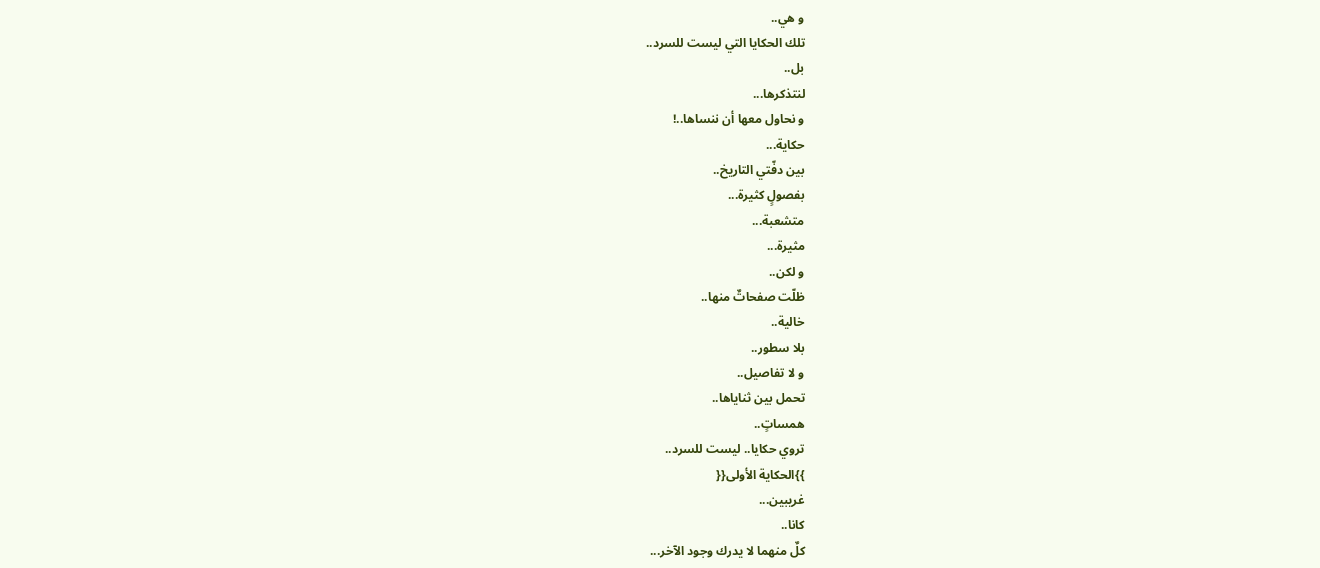و هي..
تلك الحكايا التي ليست للسرد..
بل..
لنتذكرها...
و نحاول معها أن ننساها..!
حكاية...
بين دفّتي التاريخ..
بفصولٍ كثيرة...
متشعبة...
مثيرة...
و لكن..
ظلّت صفحاتٌ منها..
خالية..
بلا سطور..
و لا تفاصيل..
تحمل بين ثناياها..
همساتٍ..
تروي حكايا.. ليست للسرد..
}}الحكاية الأولى{{
غريبين...
كانا..
كلٌ منهما لا يدرك وجود الآخر...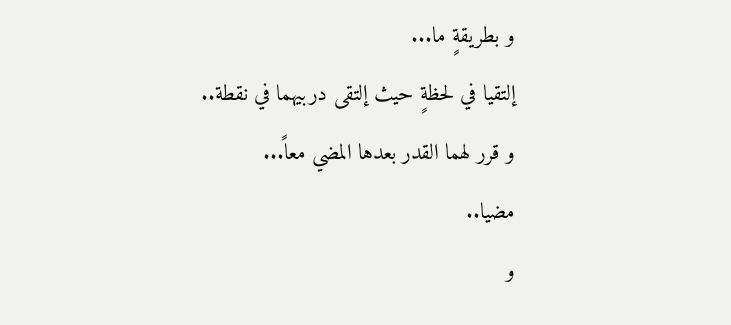و بطريقةٍ ما...
إلتقيا في لحظةٍ حيث إلتقى دربيهما في نقطة..
و قرر لهما القدر بعدها المضي معاً...
مضيا..
و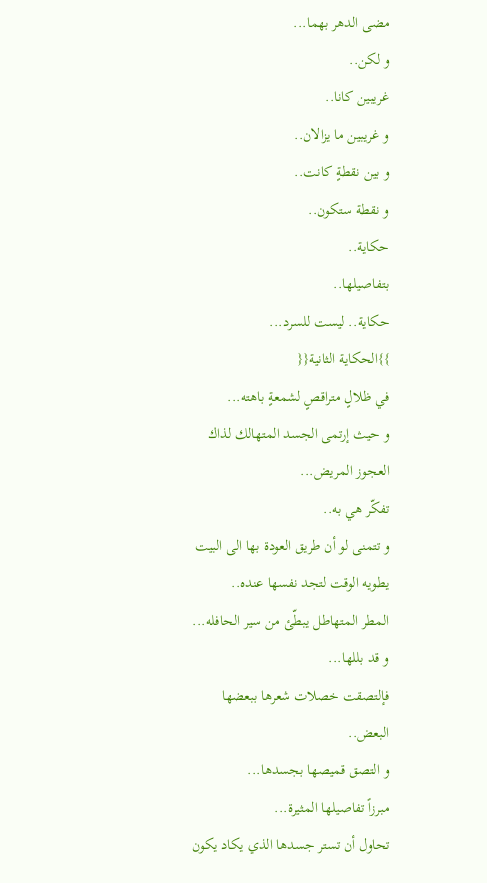مضى الدهر بهما...
و لكن..
غريبين كانا..
و غريبين ما يزالان..
و بين نقطةٍ كانت..
و نقطة ستكون..
حكاية..
بتفاصيلها..
حكاية.. ليست للسرد...
}}الحكاية الثانية{{
في ظلالٍ متراقصٍ لشمعةٍ باهته...
و حيث إرتمى الجسد المتهالك لذاك العجوز المريض...
تفكّر هي به..
و تتمنى لو أن طريق العودة بها الى البيت يطويه الوقت لتجد نفسها عنده..
المطر المتهاطل يبطّئ من سير الحافله...
و قد بللها...
فإلتصقت خصلات شعرها ببعضها البعض..
و التصق قميصها بجسدها...
مبرزاً تفاصيلها المثيرة...
تحاول أن تستر جسدها الذي يكاد يكون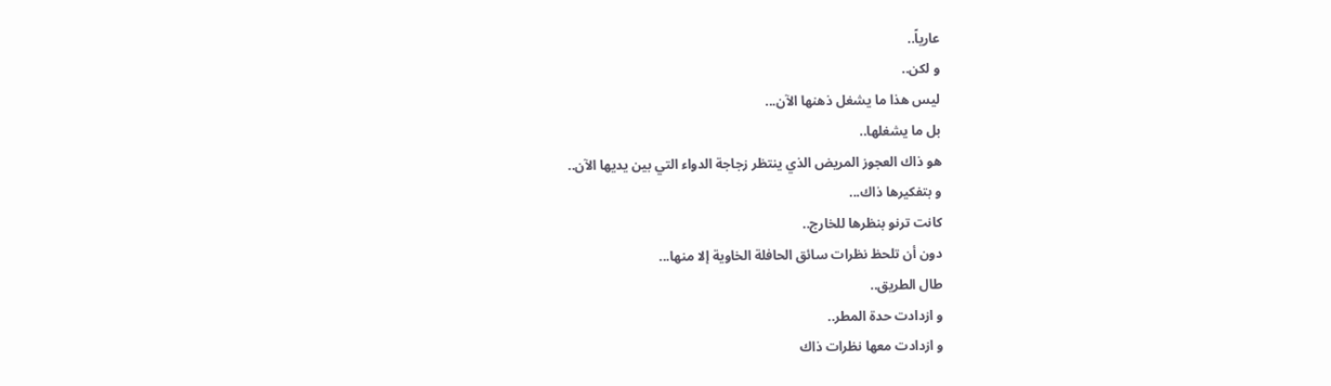عارياً..
و لكن..
ليس هذا ما يشغل ذهنها الآن...
بل ما يشغلها..
هو ذاك العجوز المريض الذي ينتظر زجاجة الدواء التي بين يديها الآن..
و بتفكيرها ذاك...
كانت ترنو بنظرها للخارج..
دون أن تلحظ نظرات سائق الحافلة الخاوية إلا منها...
طال الطريق..
و ازدادت حدة المطر..
و ازدادت معها نظرات ذاك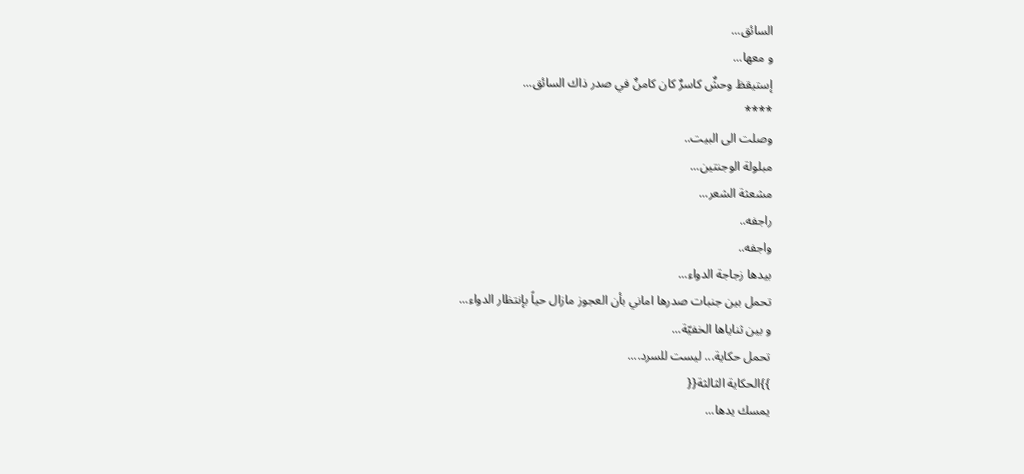السائق...
و معها...
إستيقظ وحشٌ كاسرٌ كان كامنٌ في صدر ذاك السائق...
****
وصلت الى البيت..
مبلولة الوجنتين...
مشعثة الشعر...
راجفه..
واجفه..
بيدها زجاجة الدواء...
تحمل بين جنبات صدرها اماني بأن العجوز مازال حياً بإنتظار الدواء...
و بين ثناياها الخفيّة...
تحمل حكاية... ليست للسرد....
}}الحكاية الثالثة{{
يمسك يدها...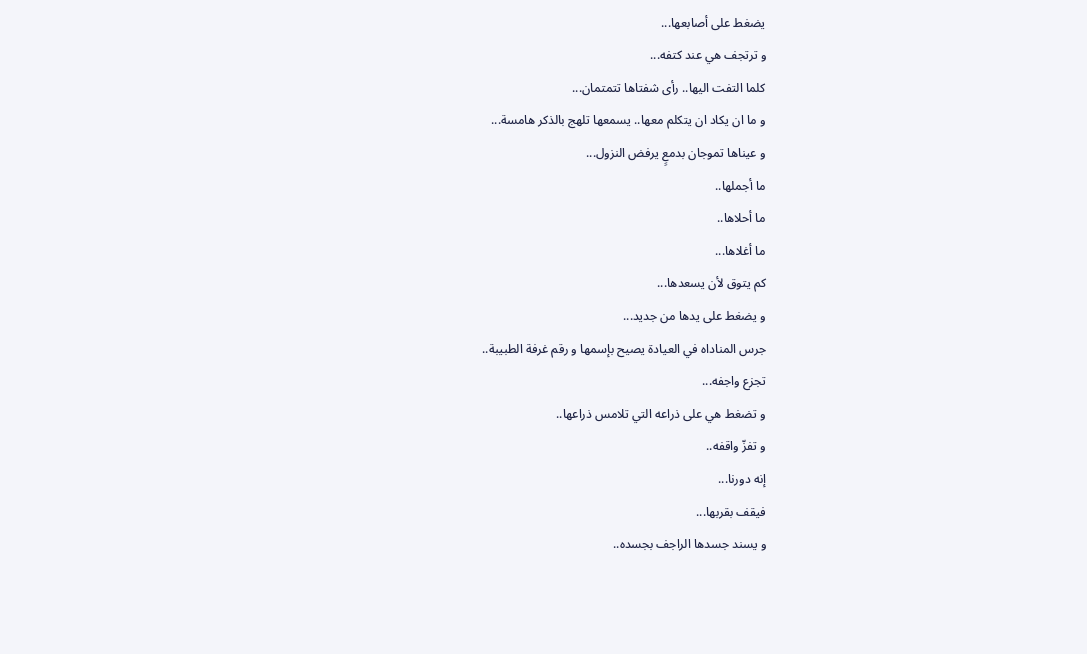يضغط على أصابعها...
و ترتجف هي عند كتفه...
كلما التفت اليها.. رأى شفتاها تتمتمان...
و ما ان يكاد ان يتكلم معها.. يسمعها تلهج بالذكر هامسة...
و عيناها تموجان بدمعٍ يرفض النزول...
ما أجملها..
ما أحلاها..
ما أغلاها...
كم يتوق لأن يسعدها...
و يضغط على يدها من جديد...
جرس المناداه في العيادة يصيح بإسمها و رقم غرفة الطبيبة..
تجزع واجفه...
و تضغط هي على ذراعه التي تلامس ذراعها..
و تفزّ واقفه..
إنه دورنا...
فيقف بقربها...
و يسند جسدها الراجف بجسده..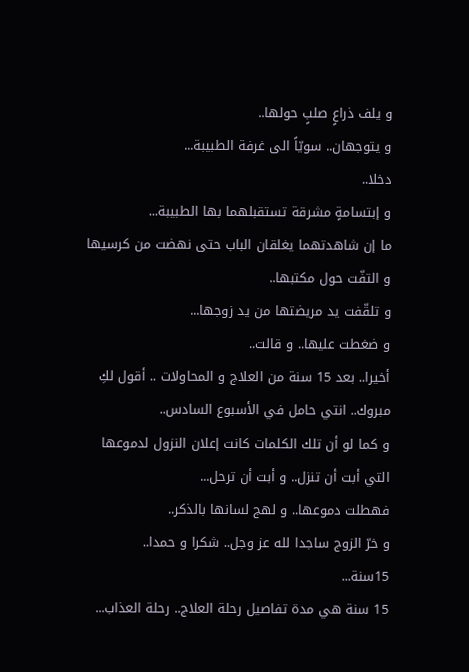و يلف ذراعٍ صلبٍ حولها..
و يتوجهان.. سويّاً الى غرفة الطبيبة...
دخلا..
و إبتسامةٍ مشرقة تستقبلهما بها الطبيبة...
ما إن شاهدتهما يغلقان الباب حتى نهضت من كرسيها و التفّت حول مكتبها..
و تلقّفت يد مريضتها من يد زوجها...
و ضغطت عليها.. و قالت..
أخيرا.. بعد 15 سنة من العلاج و المحاولات .. أقول لكِ مبروك.. انتي حامل في الأسبوع السادس..
و كما لو أن تلك الكلمات كانت إعلان النزول لدموعها التي أبت أن تنزل.. و أبت أن ترحل...
فهطلت دموعها.. و لهج لسانها بالذكر..
و خرّ الزوج ساجدا لله عز وجل.. شكرا و حمدا..
15سنة...
15 سنة هي مدة تفاصيل رحلة العلاج.. رحلة العذاب...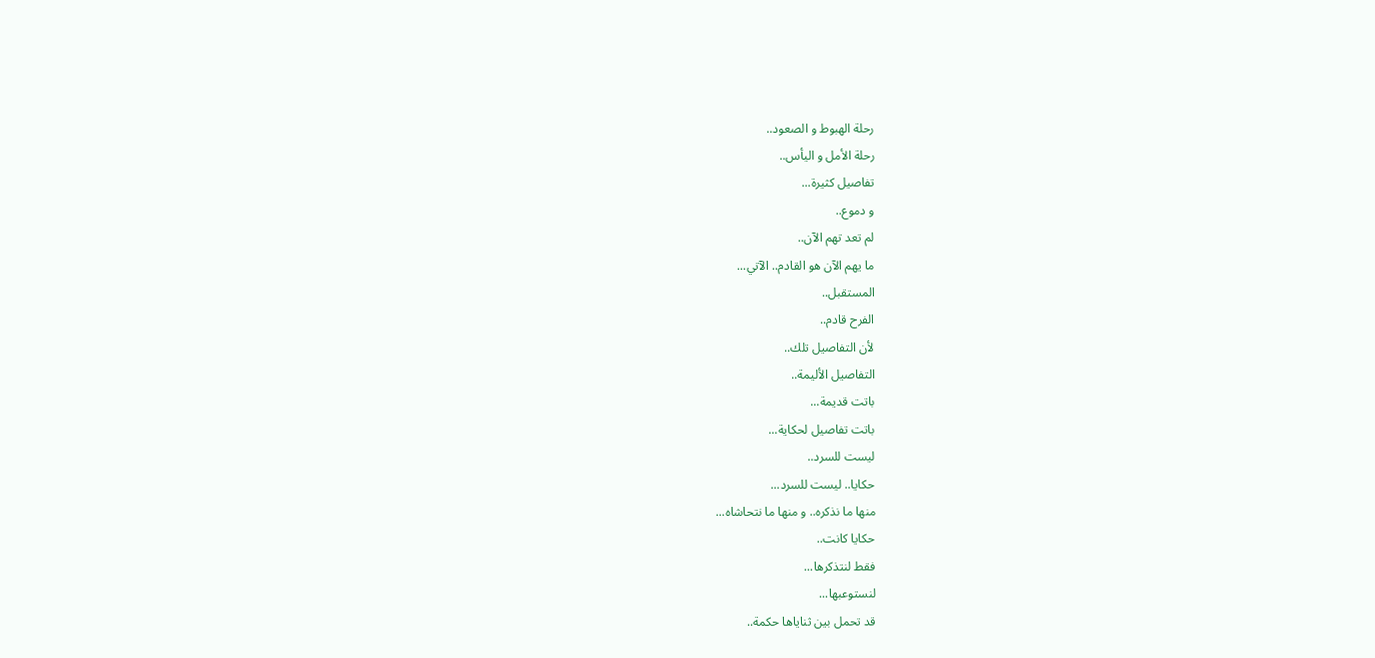رحلة الهبوط و الصعود..
رحلة الأمل و اليأس..
تفاصيل كثيرة...
و دموع..
لم تعد تهم الآن..
ما يهم الآن هو القادم.. الآتي...
المستقبل..
الفرح قادم..
لأن التفاصيل تلك..
التفاصيل الأليمة..
باتت قديمة...
باتت تفاصيل لحكاية...
ليست للسرد..
حكايا.. ليست للسرد...
منها ما نذكره.. و منها ما نتحاشاه...
حكايا كانت..
فقط لنتذكرها...
لنستوعبها...
قد تحمل بين ثناياها حكمة..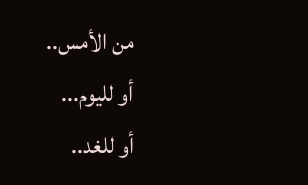من الأمس..
أو لليوم...
أو للغد..